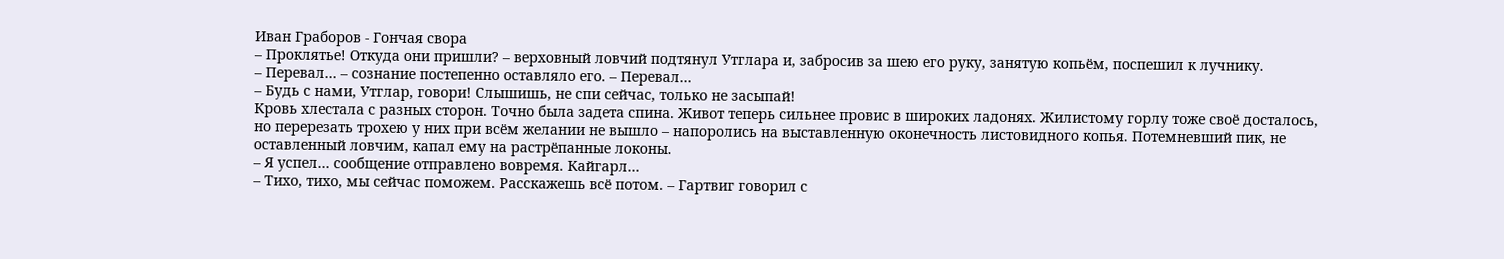Иван Граборов - Гончая свора
– Проклятье! Откуда они пришли? – верховный ловчий подтянул Утглара и, забросив за шею его руку, занятую копьём, поспешил к лучнику.
– Перевал… – сознание постепенно оставляло его. – Перевал…
– Будь с нами, Утглар, говори! Слышишь, не спи сейчас, только не засыпай!
Кровь хлестала с разных сторон. Точно была задета спина. Живот теперь сильнее провис в широких ладонях. Жилистому горлу тоже своё досталось, но перерезать трохею у них при всём желании не вышло – напоролись на выставленную оконечность листовидного копья. Потемневший пик, не оставленный ловчим, капал ему на растрёпанные локоны.
– Я успел… сообщение отправлено вовремя. Кайгарл…
– Тихо, тихо, мы сейчас поможем. Расскажешь всё потом. – Гартвиг говорил с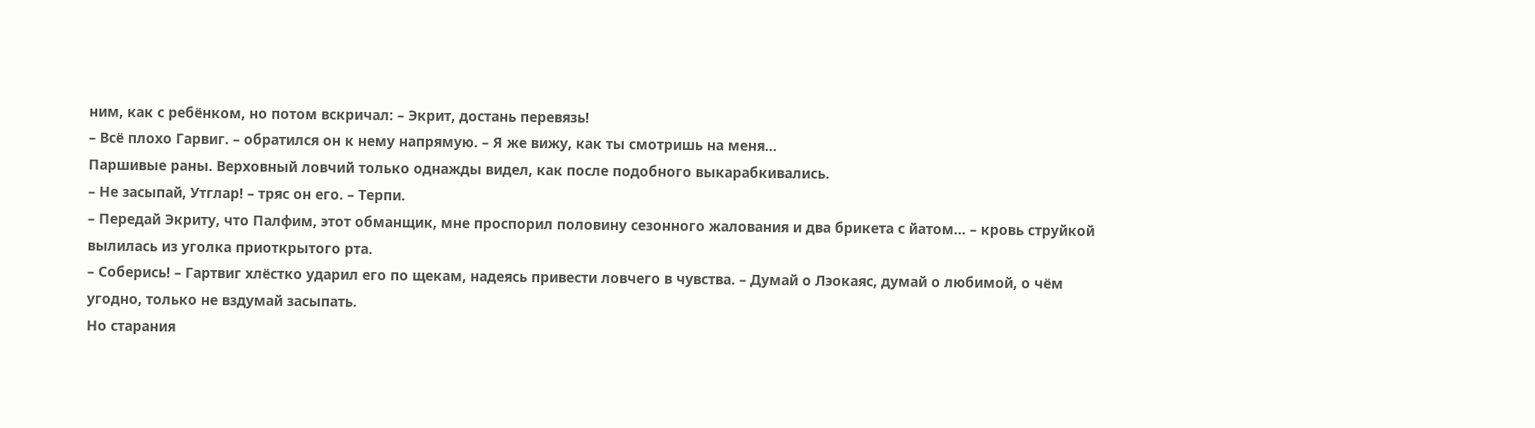ним, как с ребёнком, но потом вскричал: – Экрит, достань перевязь!
– Всё плохо Гарвиг. – обратился он к нему напрямую. – Я же вижу, как ты смотришь на меня…
Паршивые раны. Верховный ловчий только однажды видел, как после подобного выкарабкивались.
– Не засыпай, Утглар! – тряс он его. – Терпи.
– Передай Экриту, что Палфим, этот обманщик, мне проспорил половину сезонного жалования и два брикета с йатом… – кровь струйкой вылилась из уголка приоткрытого рта.
– Соберись! – Гартвиг хлёстко ударил его по щекам, надеясь привести ловчего в чувства. – Думай о Лэокаяс, думай о любимой, о чём угодно, только не вздумай засыпать.
Но старания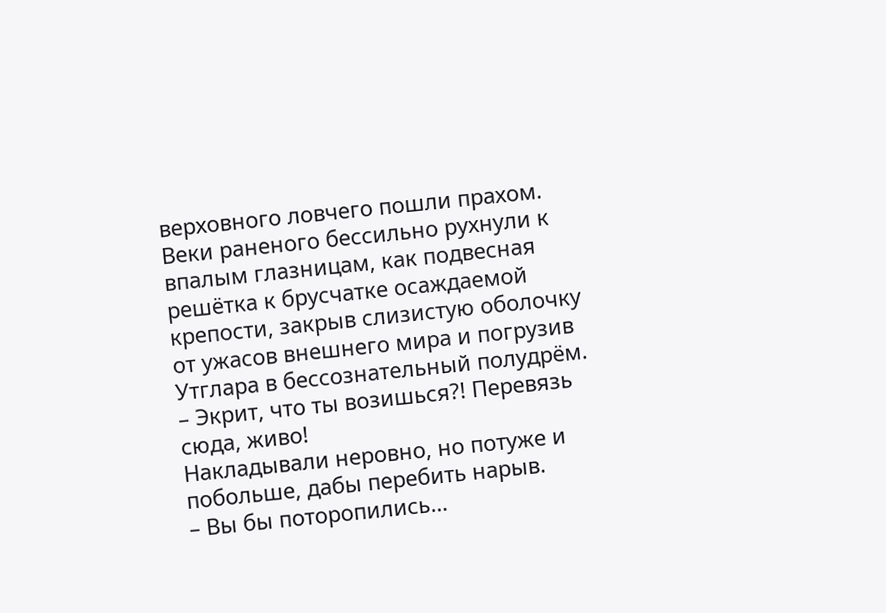верховного ловчего пошли прахом. Веки раненого бессильно рухнули к впалым глазницам, как подвесная решётка к брусчатке осаждаемой крепости, закрыв слизистую оболочку от ужасов внешнего мира и погрузив Утглара в бессознательный полудрём.
– Экрит, что ты возишься?! Перевязь сюда, живо!
Накладывали неровно, но потуже и побольше, дабы перебить нарыв.
– Вы бы поторопились…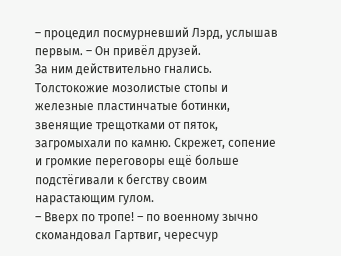– процедил посмурневший Лэрд, услышав первым. – Он привёл друзей.
За ним действительно гнались. Толстокожие мозолистые стопы и железные пластинчатые ботинки, звенящие трещотками от пяток, загромыхали по камню. Скрежет, сопение и громкие переговоры ещё больше подстёгивали к бегству своим нарастающим гулом.
– Вверх по тропе! – по военному зычно скомандовал Гартвиг, чересчур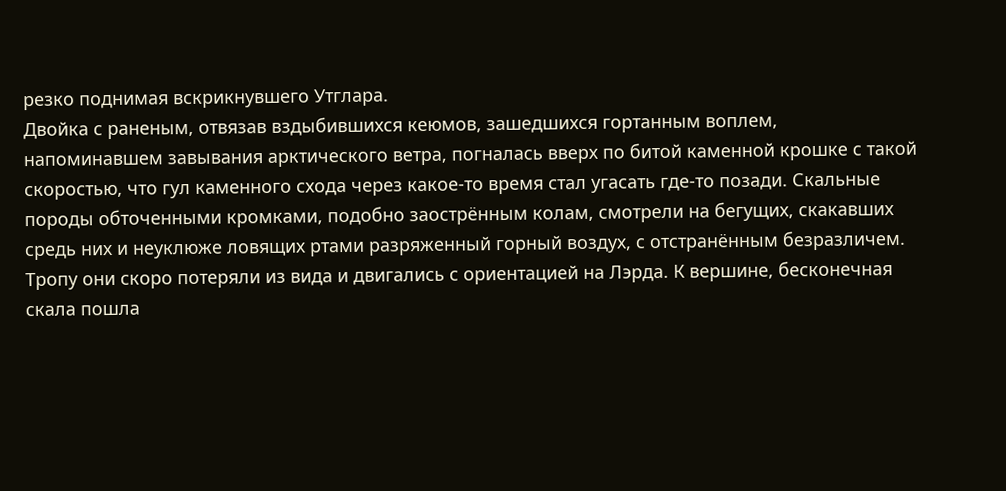резко поднимая вскрикнувшего Утглара.
Двойка с раненым, отвязав вздыбившихся кеюмов, зашедшихся гортанным воплем, напоминавшем завывания арктического ветра, погналась вверх по битой каменной крошке с такой скоростью, что гул каменного схода через какое-то время стал угасать где-то позади. Скальные породы обточенными кромками, подобно заострённым колам, смотрели на бегущих, скакавших средь них и неуклюже ловящих ртами разряженный горный воздух, с отстранённым безразличем. Тропу они скоро потеряли из вида и двигались с ориентацией на Лэрда. К вершине, бесконечная скала пошла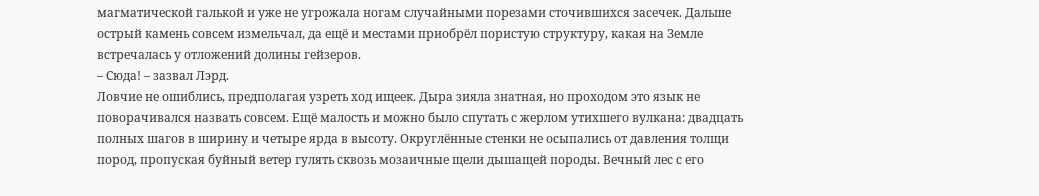магматической галькой и уже не угрожала ногам случайными порезами сточившихся засечек. Дальше острый камень совсем измельчал, да ещё и местами приобрёл пористую структуру, какая на Земле встречалась у отложений долины гейзеров.
– Сюда! – зазвал Лэрд.
Ловчие не ошиблись, предполагая узреть ход ищеек. Дыра зияла знатная, но проходом это язык не поворачивался назвать совсем. Ещё малость и можно было спутать с жерлом утихшего вулкана: двадцать полных шагов в ширину и четыре ярда в высоту. Округлённые стенки не осыпались от давления толщи пород, пропуская буйный ветер гулять сквозь мозаичные щели дышащей породы. Вечный лес с его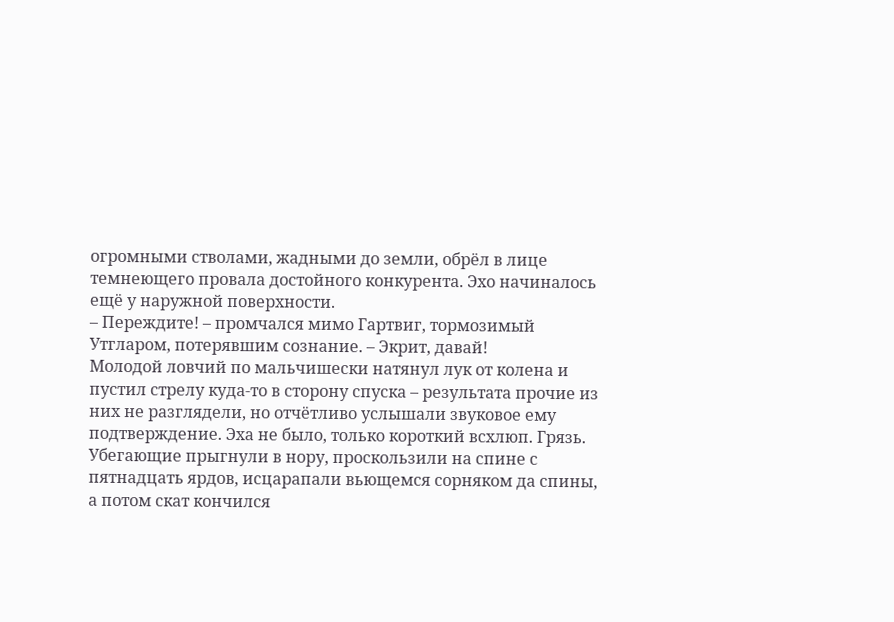огромными стволами, жадными до земли, обрёл в лице темнеющего провала достойного конкурента. Эхо начиналось ещё у наружной поверхности.
– Переждите! – промчался мимо Гартвиг, тормозимый Утгларом, потерявшим сознание. – Экрит, давай!
Молодой ловчий по мальчишески натянул лук от колена и пустил стрелу куда-то в сторону спуска – результата прочие из них не разглядели, но отчётливо услышали звуковое ему подтверждение. Эха не было, только короткий всхлюп. Грязь.
Убегающие прыгнули в нору, проскользили на спине с пятнадцать ярдов, исцарапали вьющемся сорняком да спины, а потом скат кончился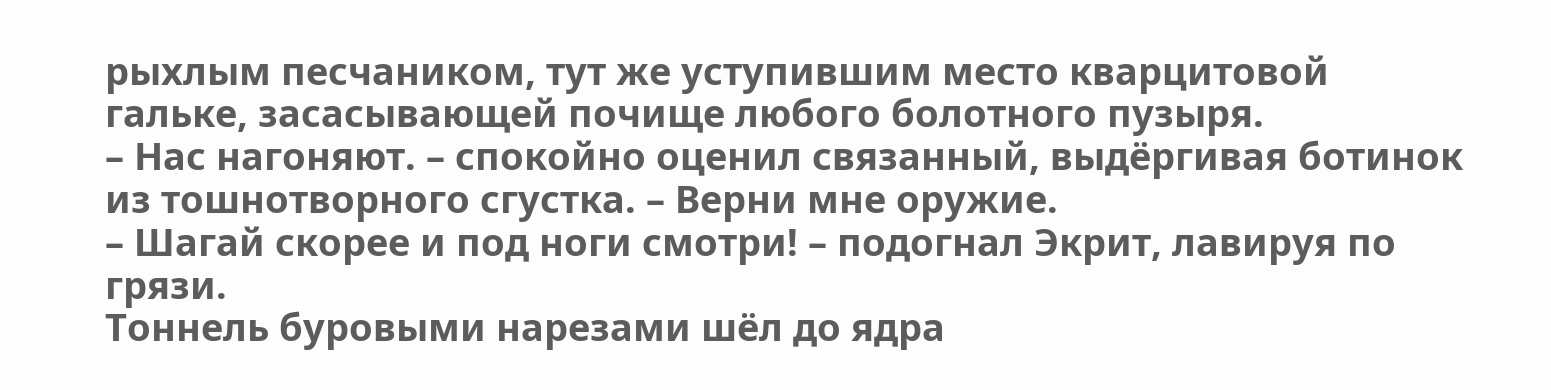рыхлым песчаником, тут же уступившим место кварцитовой гальке, засасывающей почище любого болотного пузыря.
– Нас нагоняют. – спокойно оценил связанный, выдёргивая ботинок из тошнотворного сгустка. – Верни мне оружие.
– Шагай скорее и под ноги смотри! – подогнал Экрит, лавируя по грязи.
Тоннель буровыми нарезами шёл до ядра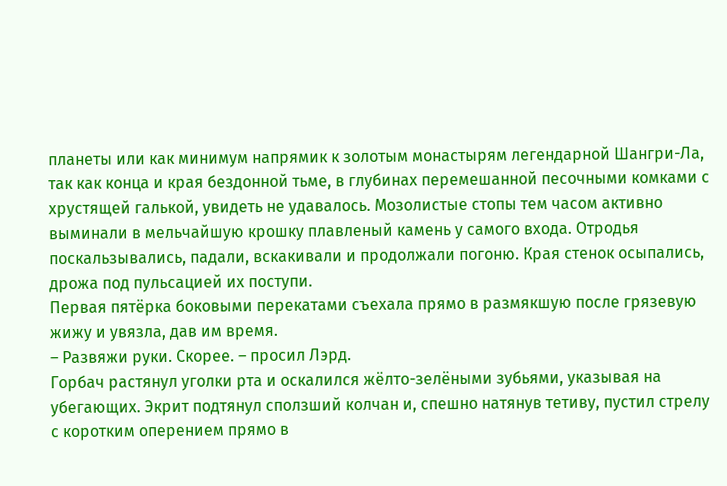планеты или как минимум напрямик к золотым монастырям легендарной Шангри-Ла, так как конца и края бездонной тьме, в глубинах перемешанной песочными комками с хрустящей галькой, увидеть не удавалось. Мозолистые стопы тем часом активно выминали в мельчайшую крошку плавленый камень у самого входа. Отродья поскальзывались, падали, вскакивали и продолжали погоню. Края стенок осыпались, дрожа под пульсацией их поступи.
Первая пятёрка боковыми перекатами съехала прямо в размякшую после грязевую жижу и увязла, дав им время.
– Развяжи руки. Скорее. – просил Лэрд.
Горбач растянул уголки рта и оскалился жёлто-зелёными зубьями, указывая на убегающих. Экрит подтянул сползший колчан и, спешно натянув тетиву, пустил стрелу с коротким оперением прямо в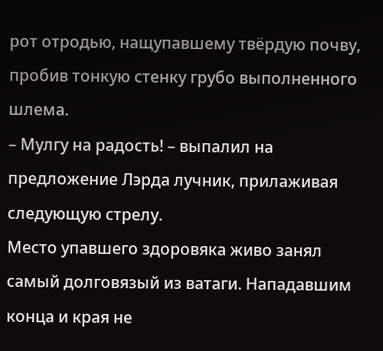рот отродью, нащупавшему твёрдую почву, пробив тонкую стенку грубо выполненного шлема.
– Мулгу на радость! – выпалил на предложение Лэрда лучник, прилаживая следующую стрелу.
Место упавшего здоровяка живо занял самый долговязый из ватаги. Нападавшим конца и края не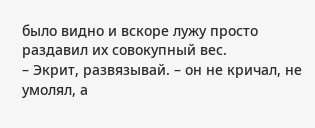было видно и вскоре лужу просто раздавил их совокупный вес.
– Экрит, развязывай. – он не кричал, не умолял, а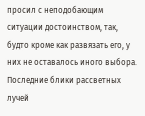просил с неподобающим ситуации достоинством, так, будто кроме как развязать его, у них не оставалось иного выбора.
Последние блики рассветных лучей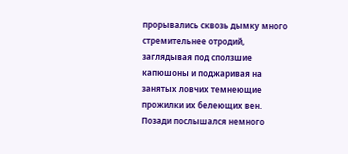прорывались сквозь дымку много стремительнее отродий, заглядывая под сползшие капюшоны и поджаривая на занятых ловчих темнеющие прожилки их белеющих вен.
Позади послышался немного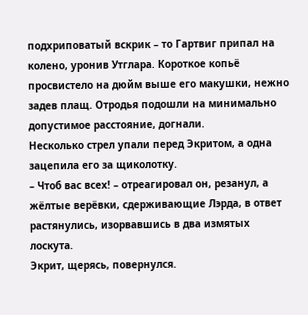подхриповатый вскрик – то Гартвиг припал на колено, уронив Утглара. Короткое копьё просвистело на дюйм выше его макушки, нежно задев плащ. Отродья подошли на минимально допустимое расстояние, догнали.
Несколько стрел упали перед Экритом, а одна зацепила его за щиколотку.
– Чтоб вас всех! – отреагировал он, резанул, а жёлтые верёвки, сдерживающие Лэрда, в ответ растянулись, изорвавшись в два измятых лоскута.
Экрит, щерясь, повернулся.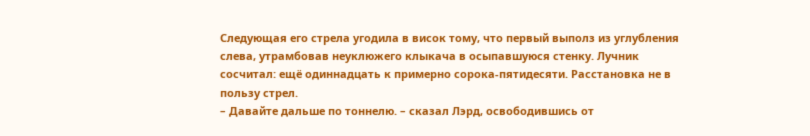Следующая его стрела угодила в висок тому, что первый выполз из углубления слева, утрамбовав неуклюжего клыкача в осыпавшуюся стенку. Лучник сосчитал: ещё одиннадцать к примерно сорока-пятидесяти. Расстановка не в пользу стрел.
– Давайте дальше по тоннелю. – сказал Лэрд, освободившись от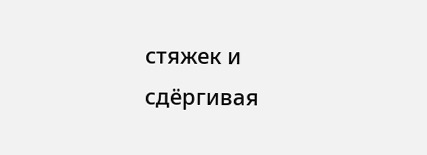стяжек и сдёргивая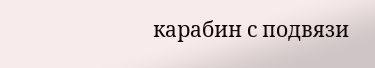карабин с подвязи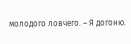молодого ловчего. – Я догоню.